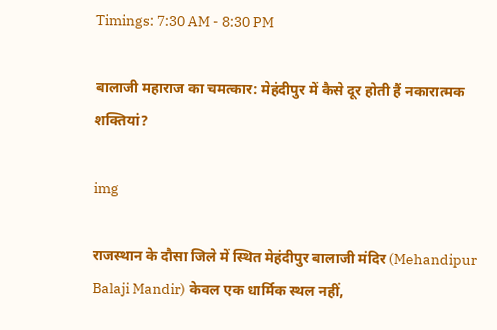Timings: 7:30 AM - 8:30 PM

बालाजी महाराज का चमत्कार: मेहंदीपुर में कैसे दूर होती हैं नकारात्मक शक्तियां?

img

राजस्थान के दौसा जिले में स्थित मेहंदीपुर बालाजी मंदिर (Mehandipur Balaji Mandir) केवल एक धार्मिक स्थल नहीं,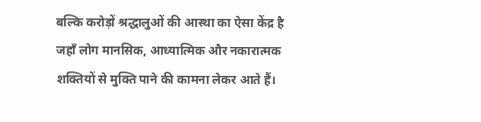बल्कि करोड़ों श्रद्धालुओं की आस्था का ऐसा केंद्र है जहाँ लोग मानसिक, आध्यात्मिक और नकारात्मक शक्तियों से मुक्ति पाने की कामना लेकर आते हैं।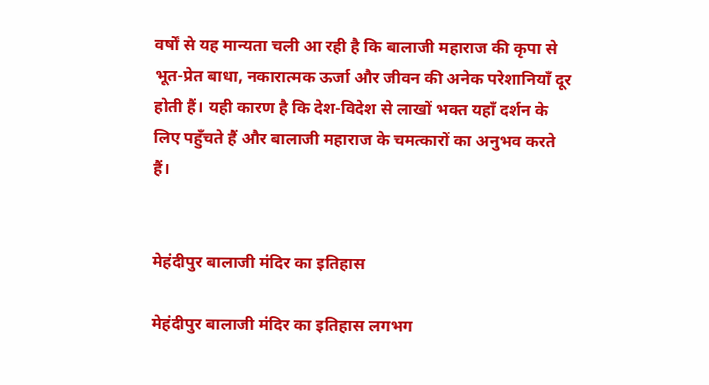वर्षों से यह मान्यता चली आ रही है कि बालाजी महाराज की कृपा से भूत-प्रेत बाधा, नकारात्मक ऊर्जा और जीवन की अनेक परेशानियाँ दूर होती हैं। यही कारण है कि देश-विदेश से लाखों भक्त यहाँ दर्शन के लिए पहुँचते हैं और बालाजी महाराज के चमत्कारों का अनुभव करते हैं।


मेहंदीपुर बालाजी मंदिर का इतिहास

मेहंदीपुर बालाजी मंदिर का इतिहास लगभग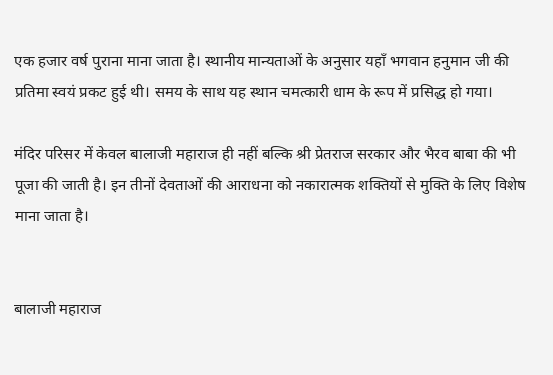एक हजार वर्ष पुराना माना जाता है। स्थानीय मान्यताओं के अनुसार यहाँ भगवान हनुमान जी की प्रतिमा स्वयं प्रकट हुई थी। समय के साथ यह स्थान चमत्कारी धाम के रूप में प्रसिद्ध हो गया।

मंदिर परिसर में केवल बालाजी महाराज ही नहीं बल्कि श्री प्रेतराज सरकार और भैरव बाबा की भी पूजा की जाती है। इन तीनों देवताओं की आराधना को नकारात्मक शक्तियों से मुक्ति के लिए विशेष माना जाता है।


बालाजी महाराज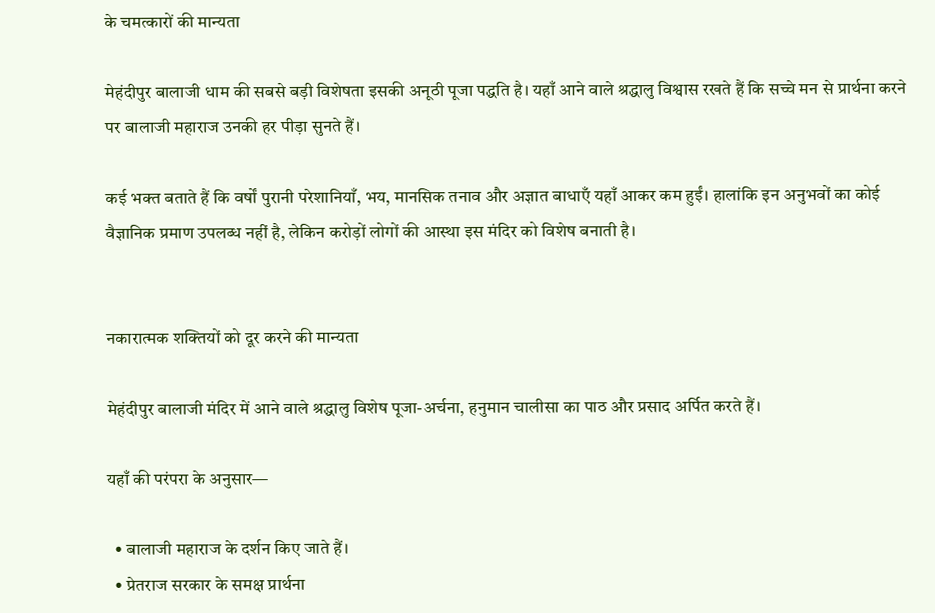के चमत्कारों की मान्यता

मेहंदीपुर बालाजी धाम की सबसे बड़ी विशेषता इसकी अनूठी पूजा पद्धति है। यहाँ आने वाले श्रद्धालु विश्वास रखते हैं कि सच्चे मन से प्रार्थना करने पर बालाजी महाराज उनकी हर पीड़ा सुनते हैं।

कई भक्त बताते हैं कि वर्षों पुरानी परेशानियाँ, भय, मानसिक तनाव और अज्ञात बाधाएँ यहाँ आकर कम हुईं। हालांकि इन अनुभवों का कोई वैज्ञानिक प्रमाण उपलब्ध नहीं है, लेकिन करोड़ों लोगों की आस्था इस मंदिर को विशेष बनाती है।


नकारात्मक शक्तियों को दूर करने की मान्यता

मेहंदीपुर बालाजी मंदिर में आने वाले श्रद्धालु विशेष पूजा-अर्चना, हनुमान चालीसा का पाठ और प्रसाद अर्पित करते हैं।

यहाँ की परंपरा के अनुसार—

  • बालाजी महाराज के दर्शन किए जाते हैं।
  • प्रेतराज सरकार के समक्ष प्रार्थना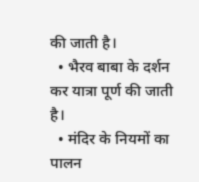की जाती है।
  • भैरव बाबा के दर्शन कर यात्रा पूर्ण की जाती है।
  • मंदिर के नियमों का पालन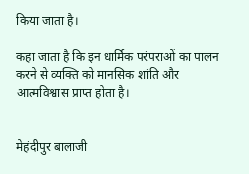किया जाता है।

कहा जाता है कि इन धार्मिक परंपराओं का पालन करने से व्यक्ति को मानसिक शांति और आत्मविश्वास प्राप्त होता है।


मेहंदीपुर बालाजी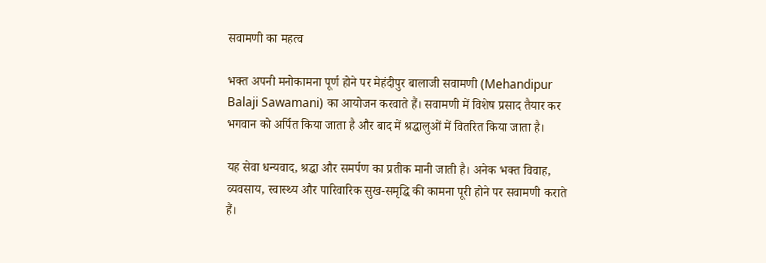सवामणी का महत्व

भक्त अपनी मनोकामना पूर्ण होने पर मेहंदीपुर बालाजी सवामणी (Mehandipur Balaji Sawamani) का आयोजन करवाते हैं। सवामणी में विशेष प्रसाद तैयार कर भगवान को अर्पित किया जाता है और बाद में श्रद्धालुओं में वितरित किया जाता है।

यह सेवा धन्यवाद, श्रद्धा और समर्पण का प्रतीक मानी जाती है। अनेक भक्त विवाह, व्यवसाय, स्वास्थ्य और पारिवारिक सुख-समृद्धि की कामना पूरी होने पर सवामणी कराते हैं।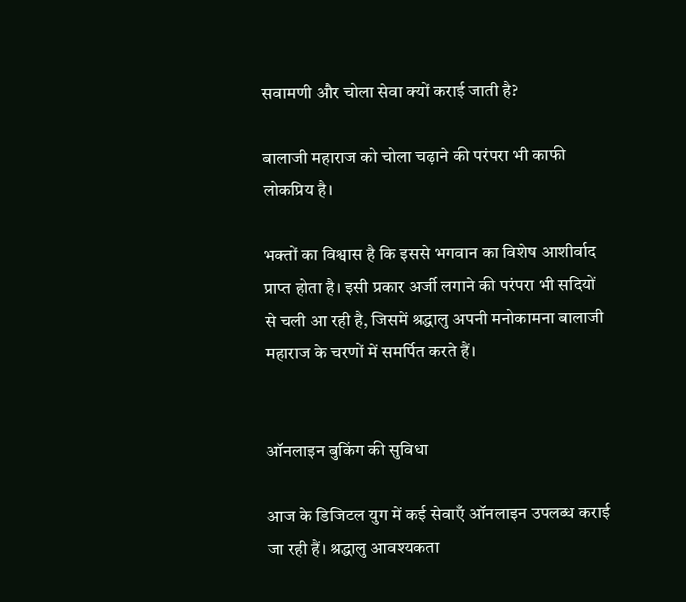सवामणी और चोला सेवा क्यों कराई जाती है?

बालाजी महाराज को चोला चढ़ाने की परंपरा भी काफी लोकप्रिय है।

भक्तों का विश्वास है कि इससे भगवान का विशेष आशीर्वाद प्राप्त होता है। इसी प्रकार अर्जी लगाने की परंपरा भी सदियों से चली आ रही है, जिसमें श्रद्धालु अपनी मनोकामना बालाजी महाराज के चरणों में समर्पित करते हैं।


ऑनलाइन बुकिंग की सुविधा

आज के डिजिटल युग में कई सेवाएँ ऑनलाइन उपलब्ध कराई जा रही हैं। श्रद्धालु आवश्यकता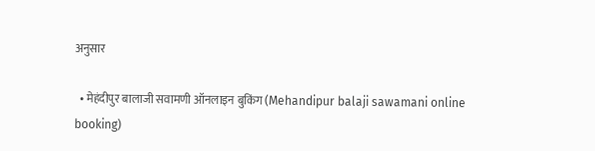अनुसार

  • मेहंदीपुर बालाजी सवामणी ऑनलाइन बुकिंग (Mehandipur balaji sawamani online booking)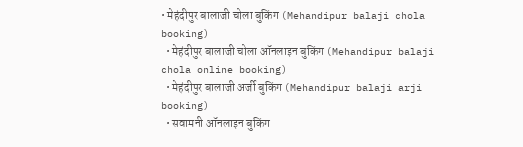• मेहंदीपुर बालाजी चोला बुकिंग (Mehandipur balaji chola booking)
  • मेहंदीपुर बालाजी चोला ऑनलाइन बुकिंग (Mehandipur balaji chola online booking)
  • मेहंदीपुर बालाजी अर्जी बुकिंग (Mehandipur balaji arji booking)
  • सवामनी ऑनलाइन बुकिंग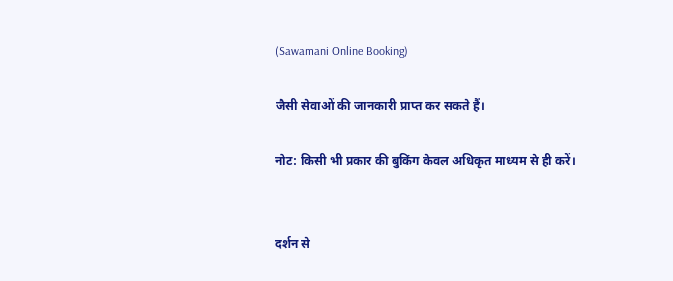(Sawamani Online Booking)

जैसी सेवाओं की जानकारी प्राप्त कर सकते हैं।

नोट: किसी भी प्रकार की बुकिंग केवल अधिकृत माध्यम से ही करें।


दर्शन से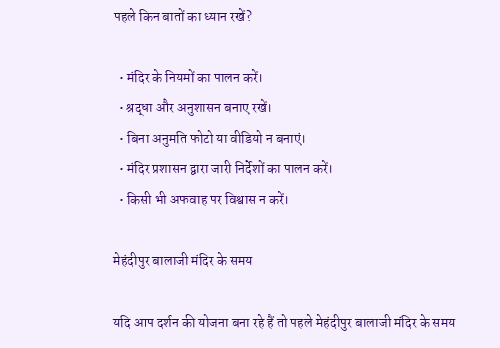पहले किन बातों का ध्यान रखें?

  • मंदिर के नियमों का पालन करें।
  • श्रद्धा और अनुशासन बनाए रखें।
  • बिना अनुमति फोटो या वीडियो न बनाएं।
  • मंदिर प्रशासन द्वारा जारी निर्देशों का पालन करें।
  • किसी भी अफवाह पर विश्वास न करें।

मेहंदीपुर बालाजी मंदिर के समय

यदि आप दर्शन की योजना बना रहे हैं तो पहले मेहंदीपुर बालाजी मंदिर के समय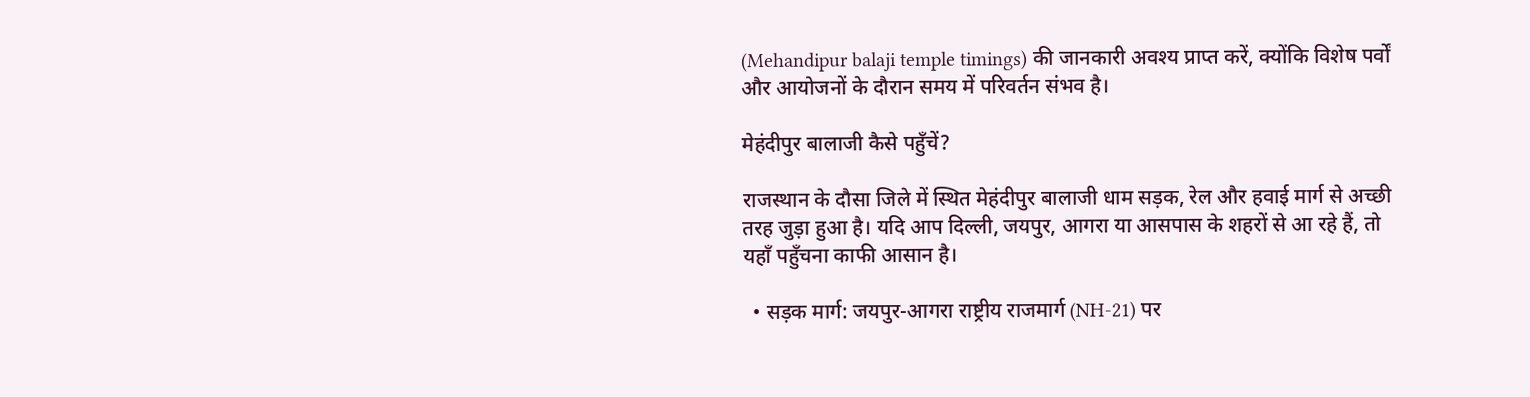(Mehandipur balaji temple timings) की जानकारी अवश्य प्राप्त करें, क्योंकि विशेष पर्वों और आयोजनों के दौरान समय में परिवर्तन संभव है।

मेहंदीपुर बालाजी कैसे पहुँचें?

राजस्थान के दौसा जिले में स्थित मेहंदीपुर बालाजी धाम सड़क, रेल और हवाई मार्ग से अच्छी तरह जुड़ा हुआ है। यदि आप दिल्ली, जयपुर, आगरा या आसपास के शहरों से आ रहे हैं, तो यहाँ पहुँचना काफी आसान है।

  • सड़क मार्ग: जयपुर-आगरा राष्ट्रीय राजमार्ग (NH-21) पर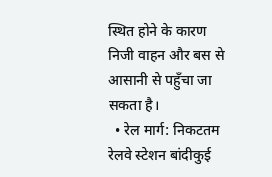स्थित होने के कारण निजी वाहन और बस से आसानी से पहुँचा जा सकता है।
  • रेल मार्ग: निकटतम रेलवे स्टेशन बांदीकुई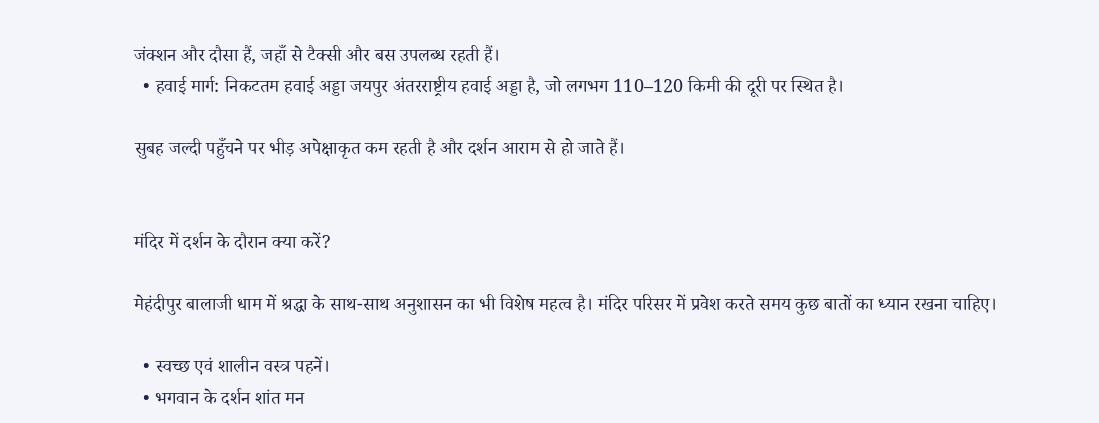जंक्शन और दौसा हैं, जहाँ से टैक्सी और बस उपलब्ध रहती हैं।
  • हवाई मार्ग: निकटतम हवाई अड्डा जयपुर अंतरराष्ट्रीय हवाई अड्डा है, जो लगभग 110–120 किमी की दूरी पर स्थित है।

सुबह जल्दी पहुँचने पर भीड़ अपेक्षाकृत कम रहती है और दर्शन आराम से हो जाते हैं।


मंदिर में दर्शन के दौरान क्या करें?

मेहंदीपुर बालाजी धाम में श्रद्धा के साथ-साथ अनुशासन का भी विशेष महत्व है। मंदिर परिसर में प्रवेश करते समय कुछ बातों का ध्यान रखना चाहिए।

  • स्वच्छ एवं शालीन वस्त्र पहनें।
  • भगवान के दर्शन शांत मन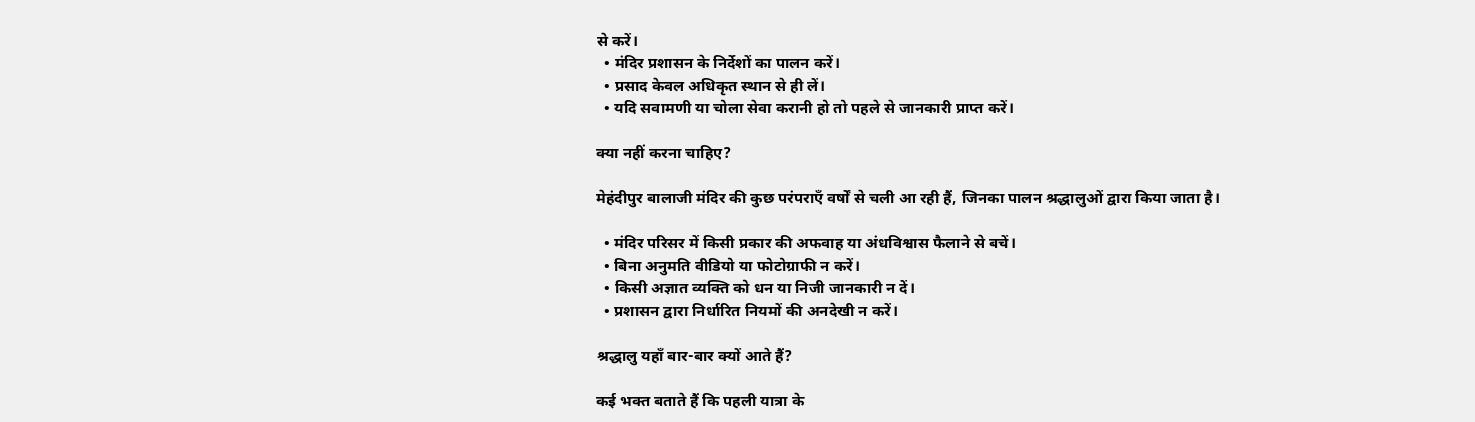से करें।
  • मंदिर प्रशासन के निर्देशों का पालन करें।
  • प्रसाद केवल अधिकृत स्थान से ही लें।
  • यदि सवामणी या चोला सेवा करानी हो तो पहले से जानकारी प्राप्त करें।

क्या नहीं करना चाहिए?

मेहंदीपुर बालाजी मंदिर की कुछ परंपराएँ वर्षों से चली आ रही हैं, जिनका पालन श्रद्धालुओं द्वारा किया जाता है।

  • मंदिर परिसर में किसी प्रकार की अफवाह या अंधविश्वास फैलाने से बचें।
  • बिना अनुमति वीडियो या फोटोग्राफी न करें।
  • किसी अज्ञात व्यक्ति को धन या निजी जानकारी न दें।
  • प्रशासन द्वारा निर्धारित नियमों की अनदेखी न करें।

श्रद्धालु यहाँ बार-बार क्यों आते हैं?

कई भक्त बताते हैं कि पहली यात्रा के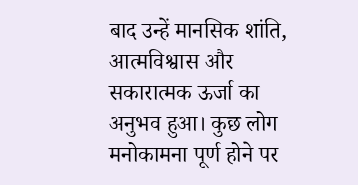बाद उन्हें मानसिक शांति, आत्मविश्वास और सकारात्मक ऊर्जा का अनुभव हुआ। कुछ लोग मनोकामना पूर्ण होने पर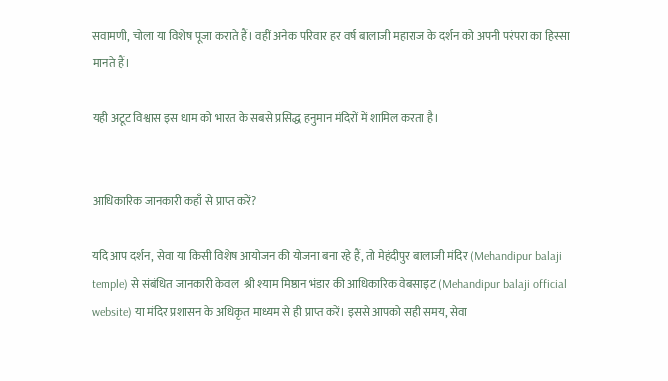सवामणी, चोला या विशेष पूजा कराते हैं। वहीं अनेक परिवार हर वर्ष बालाजी महाराज के दर्शन को अपनी परंपरा का हिस्सा मानते हैं।

यही अटूट विश्वास इस धाम को भारत के सबसे प्रसिद्ध हनुमान मंदिरों में शामिल करता है।


आधिकारिक जानकारी कहाँ से प्राप्त करें?

यदि आप दर्शन, सेवा या किसी विशेष आयोजन की योजना बना रहे हैं, तो मेहंदीपुर बालाजी मंदिर (Mehandipur balaji temple) से संबंधित जानकारी केवल  श्री श्याम मिष्ठान भंडार की आधिकारिक वेबसाइट (Mehandipur balaji official website) या मंदिर प्रशासन के अधिकृत माध्यम से ही प्राप्त करें। इससे आपको सही समय, सेवा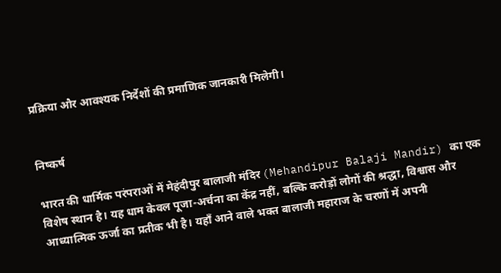प्रक्रिया और आवश्यक निर्देशों की प्रमाणिक जानकारी मिलेगी।


निष्कर्ष

भारत की धार्मिक परंपराओं में मेहंदीपुर बालाजी मंदिर (Mehandipur Balaji Mandir) का एक विशेष स्थान है। यह धाम केवल पूजा-अर्चना का केंद्र नहीं, बल्कि करोड़ों लोगों की श्रद्धा, विश्वास और आध्यात्मिक ऊर्जा का प्रतीक भी है। यहाँ आने वाले भक्त बालाजी महाराज के चरणों में अपनी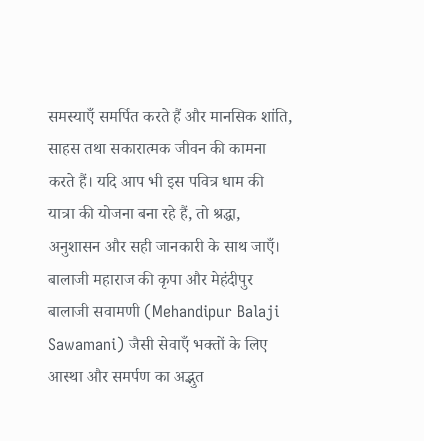समस्याएँ समर्पित करते हैं और मानसिक शांति, साहस तथा सकारात्मक जीवन की कामना करते हैं। यदि आप भी इस पवित्र धाम की यात्रा की योजना बना रहे हैं, तो श्रद्धा, अनुशासन और सही जानकारी के साथ जाएँ। बालाजी महाराज की कृपा और मेहंदीपुर बालाजी सवामणी (Mehandipur Balaji Sawamani) जैसी सेवाएँ भक्तों के लिए आस्था और समर्पण का अद्भुत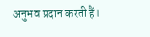अनुभव प्रदान करती हैं।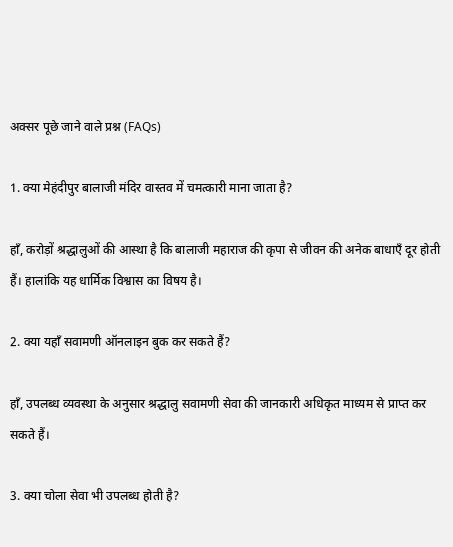अक्सर पूछे जाने वाले प्रश्न (FAQs)

1. क्या मेहंदीपुर बालाजी मंदिर वास्तव में चमत्कारी माना जाता है?

हाँ, करोड़ों श्रद्धालुओं की आस्था है कि बालाजी महाराज की कृपा से जीवन की अनेक बाधाएँ दूर होती हैं। हालांकि यह धार्मिक विश्वास का विषय है।

2. क्या यहाँ सवामणी ऑनलाइन बुक कर सकते हैं?

हाँ, उपलब्ध व्यवस्था के अनुसार श्रद्धालु सवामणी सेवा की जानकारी अधिकृत माध्यम से प्राप्त कर सकते हैं।

3. क्या चोला सेवा भी उपलब्ध होती है?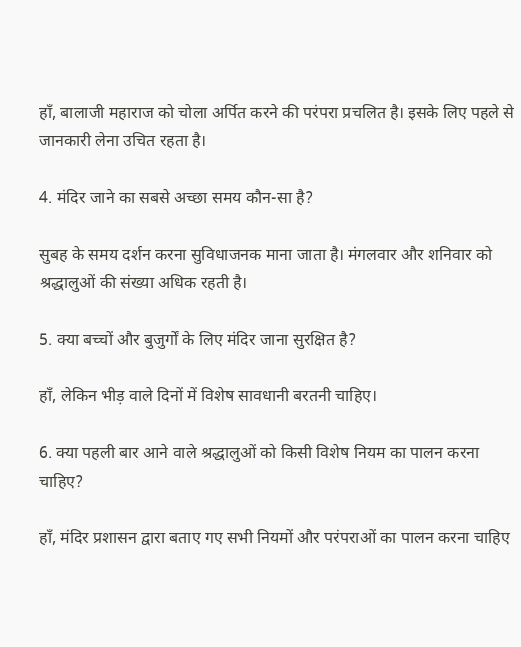हाँ, बालाजी महाराज को चोला अर्पित करने की परंपरा प्रचलित है। इसके लिए पहले से जानकारी लेना उचित रहता है।

4. मंदिर जाने का सबसे अच्छा समय कौन-सा है?

सुबह के समय दर्शन करना सुविधाजनक माना जाता है। मंगलवार और शनिवार को श्रद्धालुओं की संख्या अधिक रहती है।

5. क्या बच्चों और बुजुर्गों के लिए मंदिर जाना सुरक्षित है?

हाँ, लेकिन भीड़ वाले दिनों में विशेष सावधानी बरतनी चाहिए।

6. क्या पहली बार आने वाले श्रद्धालुओं को किसी विशेष नियम का पालन करना चाहिए?

हाँ, मंदिर प्रशासन द्वारा बताए गए सभी नियमों और परंपराओं का पालन करना चाहिए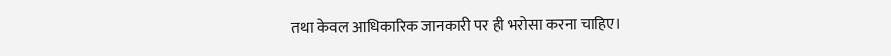तथा केवल आधिकारिक जानकारी पर ही भरोसा करना चाहिए।